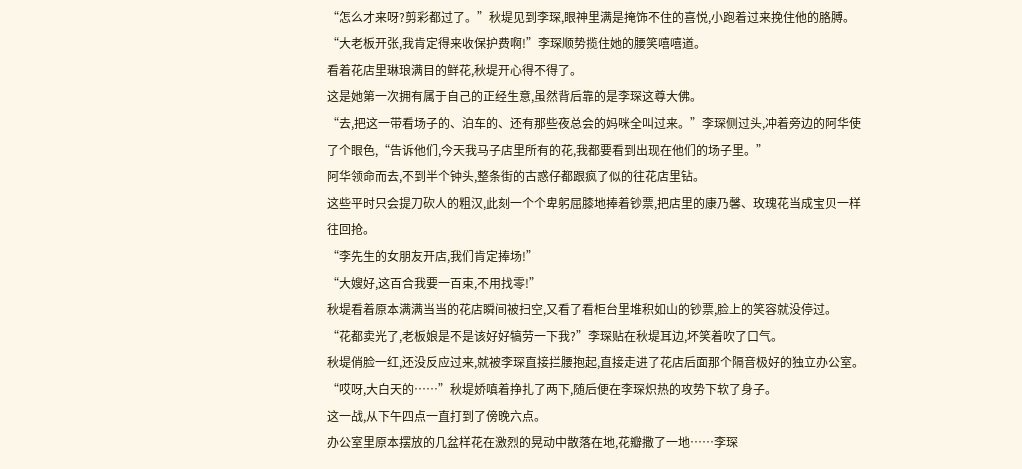“怎么才来呀?剪彩都过了。”秋堤见到李琛,眼神里满是掩饰不住的喜悦,小跑着过来挽住他的胳膊。
“大老板开张,我肯定得来收保护费啊!”李琛顺势揽住她的腰笑嘻嘻道。
看着花店里琳琅满目的鲜花,秋堤开心得不得了。
这是她第一次拥有属于自己的正经生意,虽然背后靠的是李琛这尊大佛。
“去,把这一带看场子的、泊车的、还有那些夜总会的妈咪全叫过来。”李琛侧过头,冲着旁边的阿华使了个眼色,“告诉他们,今天我马子店里所有的花,我都要看到出现在他们的场子里。”
阿华领命而去,不到半个钟头,整条街的古惑仔都跟疯了似的往花店里钻。
这些平时只会提刀砍人的粗汉,此刻一个个卑躬屈膝地捧着钞票,把店里的康乃馨、玫瑰花当成宝贝一样往回抢。
“李先生的女朋友开店,我们肯定捧场!”
“大嫂好,这百合我要一百束,不用找零!”
秋堤看着原本满满当当的花店瞬间被扫空,又看了看柜台里堆积如山的钞票,脸上的笑容就没停过。
“花都卖光了,老板娘是不是该好好犒劳一下我?”李琛贴在秋堤耳边,坏笑着吹了口气。
秋堤俏脸一红,还没反应过来,就被李琛直接拦腰抱起,直接走进了花店后面那个隔音极好的独立办公室。
“哎呀,大白天的……”秋堤娇嗔着挣扎了两下,随后便在李琛炽热的攻势下软了身子。
这一战,从下午四点一直打到了傍晚六点。
办公室里原本摆放的几盆样花在激烈的晃动中散落在地,花瓣撒了一地……李琛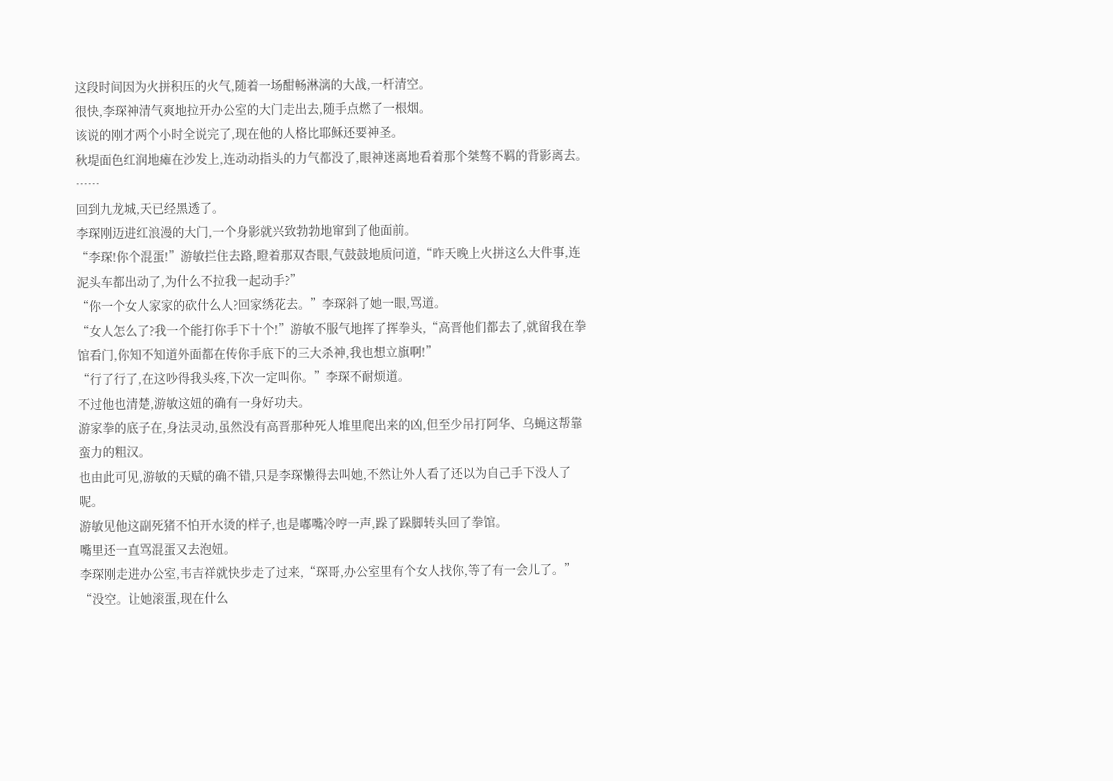这段时间因为火拼积压的火气,随着一场酣畅淋漓的大战,一杆清空。
很快,李琛神清气爽地拉开办公室的大门走出去,随手点燃了一根烟。
该说的刚才两个小时全说完了,现在他的人格比耶稣还要神圣。
秋堤面色红润地瘫在沙发上,连动动指头的力气都没了,眼神迷离地看着那个桀骜不羁的背影离去。
……
回到九龙城,天已经黑透了。
李琛刚迈进红浪漫的大门,一个身影就兴致勃勃地窜到了他面前。
“李琛!你个混蛋!”游敏拦住去路,瞪着那双杏眼,气鼓鼓地质问道,“昨天晚上火拼这么大件事,连泥头车都出动了,为什么不拉我一起动手?”
“你一个女人家家的砍什么人?回家绣花去。”李琛斜了她一眼,骂道。
“女人怎么了?我一个能打你手下十个!”游敏不服气地挥了挥拳头,“高晋他们都去了,就留我在拳馆看门,你知不知道外面都在传你手底下的三大杀神,我也想立旗啊!”
“行了行了,在这吵得我头疼,下次一定叫你。”李琛不耐烦道。
不过他也清楚,游敏这妞的确有一身好功夫。
游家拳的底子在,身法灵动,虽然没有高晋那种死人堆里爬出来的凶,但至少吊打阿华、乌蝇这帮靠蛮力的粗汉。
也由此可见,游敏的天赋的确不错,只是李琛懒得去叫她,不然让外人看了还以为自己手下没人了呢。
游敏见他这副死猪不怕开水烫的样子,也是嘟嘴冷哼一声,跺了跺脚转头回了拳馆。
嘴里还一直骂混蛋又去泡妞。
李琛刚走进办公室,韦吉祥就快步走了过来,“琛哥,办公室里有个女人找你,等了有一会儿了。”
“没空。让她滚蛋,现在什么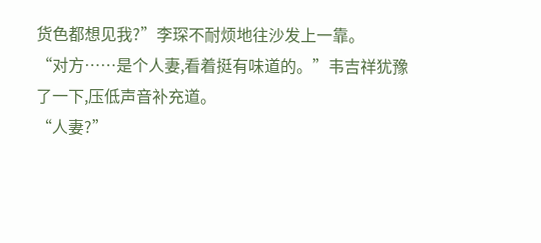货色都想见我?”李琛不耐烦地往沙发上一靠。
“对方……是个人妻,看着挺有味道的。”韦吉祥犹豫了一下,压低声音补充道。
“人妻?”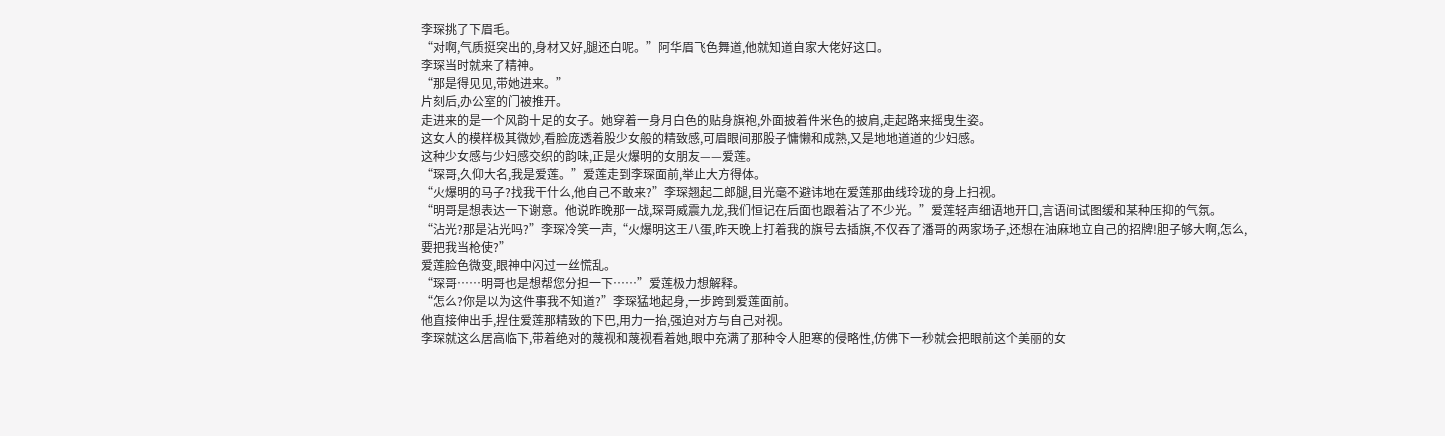李琛挑了下眉毛。
“对啊,气质挺突出的,身材又好,腿还白呢。”阿华眉飞色舞道,他就知道自家大佬好这口。
李琛当时就来了精神。
“那是得见见,带她进来。”
片刻后,办公室的门被推开。
走进来的是一个风韵十足的女子。她穿着一身月白色的贴身旗袍,外面披着件米色的披肩,走起路来摇曳生姿。
这女人的模样极其微妙,看脸庞透着股少女般的精致感,可眉眼间那股子慵懒和成熟,又是地地道道的少妇感。
这种少女感与少妇感交织的韵味,正是火爆明的女朋友——爱莲。
“琛哥,久仰大名,我是爱莲。”爱莲走到李琛面前,举止大方得体。
“火爆明的马子?找我干什么,他自己不敢来?”李琛翘起二郎腿,目光毫不避讳地在爱莲那曲线玲珑的身上扫视。
“明哥是想表达一下谢意。他说昨晚那一战,琛哥威震九龙,我们恒记在后面也跟着沾了不少光。”爱莲轻声细语地开口,言语间试图缓和某种压抑的气氛。
“沾光?那是沾光吗?”李琛冷笑一声,“火爆明这王八蛋,昨天晚上打着我的旗号去插旗,不仅吞了潘哥的两家场子,还想在油麻地立自己的招牌!胆子够大啊,怎么,要把我当枪使?”
爱莲脸色微变,眼神中闪过一丝慌乱。
“琛哥……明哥也是想帮您分担一下……”爱莲极力想解释。
“怎么?你是以为这件事我不知道?”李琛猛地起身,一步跨到爱莲面前。
他直接伸出手,捏住爱莲那精致的下巴,用力一抬,强迫对方与自己对视。
李琛就这么居高临下,带着绝对的蔑视和蔑视看着她,眼中充满了那种令人胆寒的侵略性,仿佛下一秒就会把眼前这个美丽的女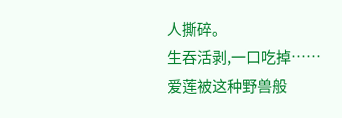人撕碎。
生吞活剥,一口吃掉……
爱莲被这种野兽般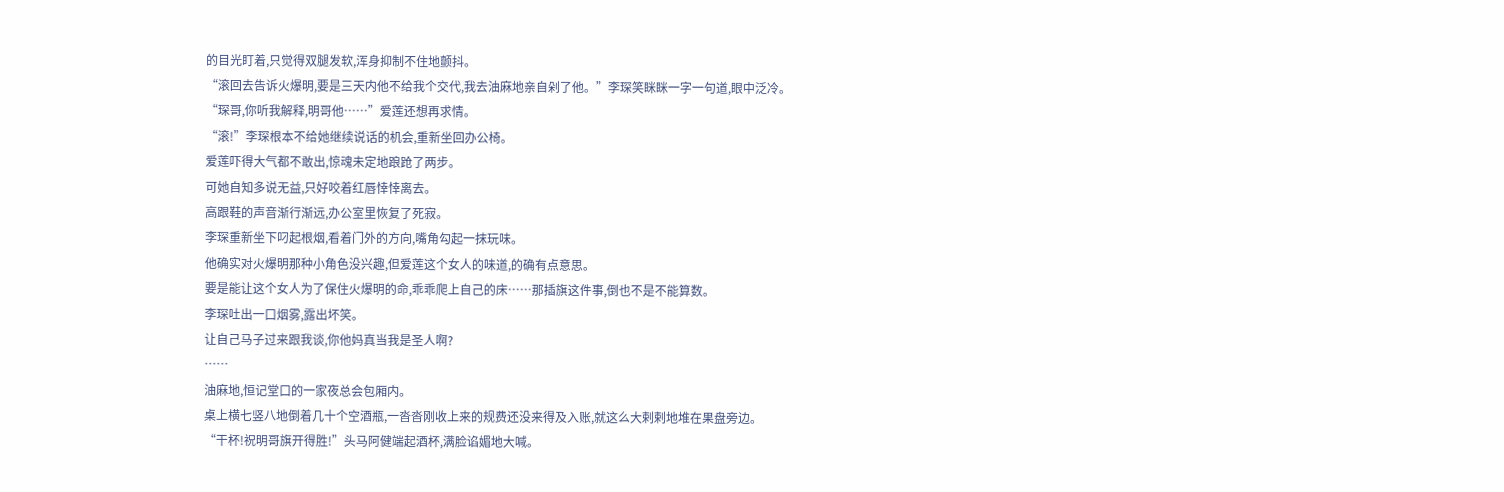的目光盯着,只觉得双腿发软,浑身抑制不住地颤抖。
“滚回去告诉火爆明,要是三天内他不给我个交代,我去油麻地亲自剁了他。”李琛笑眯眯一字一句道,眼中泛冷。
“琛哥,你听我解释,明哥他……”爱莲还想再求情。
“滚!”李琛根本不给她继续说话的机会,重新坐回办公椅。
爱莲吓得大气都不敢出,惊魂未定地踉跄了两步。
可她自知多说无益,只好咬着红唇悻悻离去。
高跟鞋的声音渐行渐远,办公室里恢复了死寂。
李琛重新坐下叼起根烟,看着门外的方向,嘴角勾起一抹玩味。
他确实对火爆明那种小角色没兴趣,但爱莲这个女人的味道,的确有点意思。
要是能让这个女人为了保住火爆明的命,乖乖爬上自己的床……那插旗这件事,倒也不是不能算数。
李琛吐出一口烟雾,露出坏笑。
让自己马子过来跟我谈,你他妈真当我是圣人啊?
……
油麻地,恒记堂口的一家夜总会包厢内。
桌上横七竖八地倒着几十个空酒瓶,一沓沓刚收上来的规费还没来得及入账,就这么大剌剌地堆在果盘旁边。
“干杯!祝明哥旗开得胜!”头马阿健端起酒杯,满脸谄媚地大喊。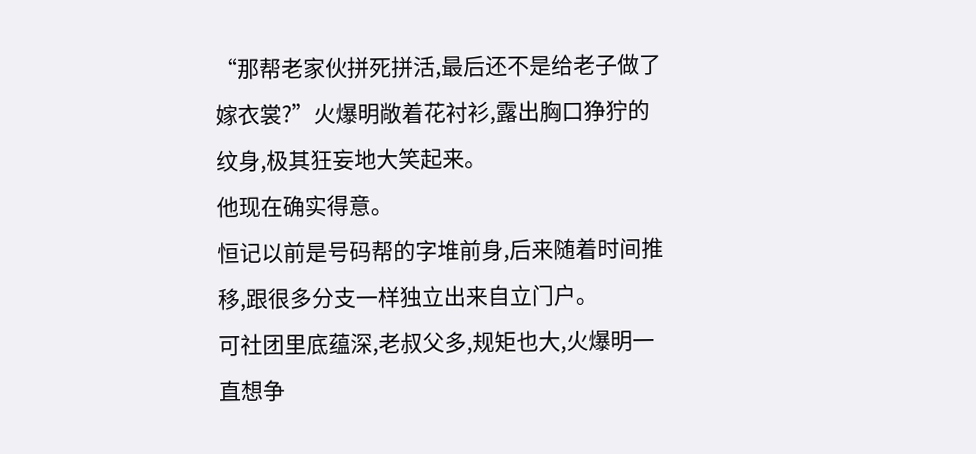“那帮老家伙拼死拼活,最后还不是给老子做了嫁衣裳?”火爆明敞着花衬衫,露出胸口狰狞的纹身,极其狂妄地大笑起来。
他现在确实得意。
恒记以前是号码帮的字堆前身,后来随着时间推移,跟很多分支一样独立出来自立门户。
可社团里底蕴深,老叔父多,规矩也大,火爆明一直想争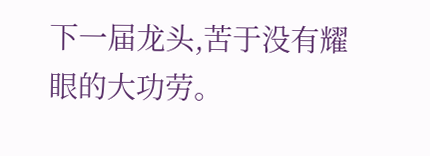下一届龙头,苦于没有耀眼的大功劳。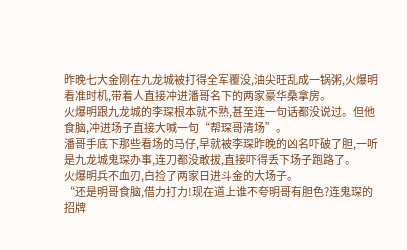昨晚七大金刚在九龙城被打得全军覆没,油尖旺乱成一锅粥,火爆明看准时机,带着人直接冲进潘哥名下的两家豪华桑拿房。
火爆明跟九龙城的李琛根本就不熟,甚至连一句话都没说过。但他食脑,冲进场子直接大喊一句“帮琛哥清场”。
潘哥手底下那些看场的马仔,早就被李琛昨晚的凶名吓破了胆,一听是九龙城鬼琛办事,连刀都没敢拔,直接吓得丢下场子跑路了。
火爆明兵不血刃,白捡了两家日进斗金的大场子。
“还是明哥食脑,借力打力!现在道上谁不夸明哥有胆色?连鬼琛的招牌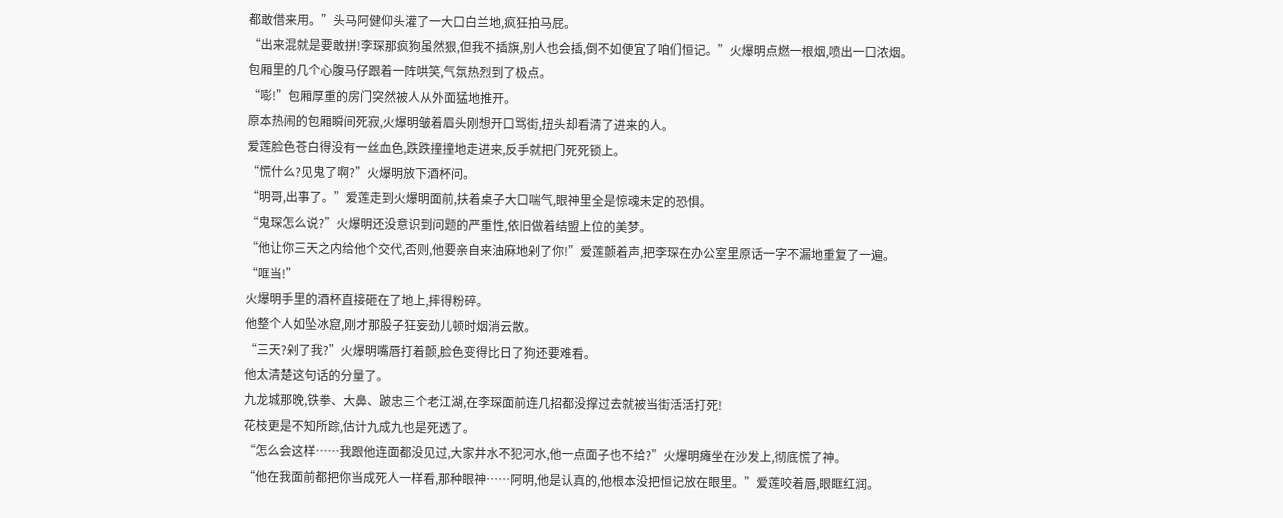都敢借来用。”头马阿健仰头灌了一大口白兰地,疯狂拍马屁。
“出来混就是要敢拼!李琛那疯狗虽然狠,但我不插旗,别人也会插,倒不如便宜了咱们恒记。”火爆明点燃一根烟,喷出一口浓烟。
包厢里的几个心腹马仔跟着一阵哄笑,气氛热烈到了极点。
“嘭!”包厢厚重的房门突然被人从外面猛地推开。
原本热闹的包厢瞬间死寂,火爆明皱着眉头刚想开口骂街,扭头却看清了进来的人。
爱莲脸色苍白得没有一丝血色,跌跌撞撞地走进来,反手就把门死死锁上。
“慌什么?见鬼了啊?”火爆明放下酒杯问。
“明哥,出事了。”爱莲走到火爆明面前,扶着桌子大口喘气,眼神里全是惊魂未定的恐惧。
“鬼琛怎么说?”火爆明还没意识到问题的严重性,依旧做着结盟上位的美梦。
“他让你三天之内给他个交代,否则,他要亲自来油麻地剁了你!”爱莲颤着声,把李琛在办公室里原话一字不漏地重复了一遍。
“哐当!”
火爆明手里的酒杯直接砸在了地上,摔得粉碎。
他整个人如坠冰窟,刚才那股子狂妄劲儿顿时烟消云散。
“三天?剁了我?”火爆明嘴唇打着颤,脸色变得比日了狗还要难看。
他太清楚这句话的分量了。
九龙城那晚,铁拳、大鼻、跛忠三个老江湖,在李琛面前连几招都没撑过去就被当街活活打死!
花枝更是不知所踪,估计九成九也是死透了。
“怎么会这样……我跟他连面都没见过,大家井水不犯河水,他一点面子也不给?”火爆明瘫坐在沙发上,彻底慌了神。
“他在我面前都把你当成死人一样看,那种眼神……阿明,他是认真的,他根本没把恒记放在眼里。”爱莲咬着唇,眼眶红润。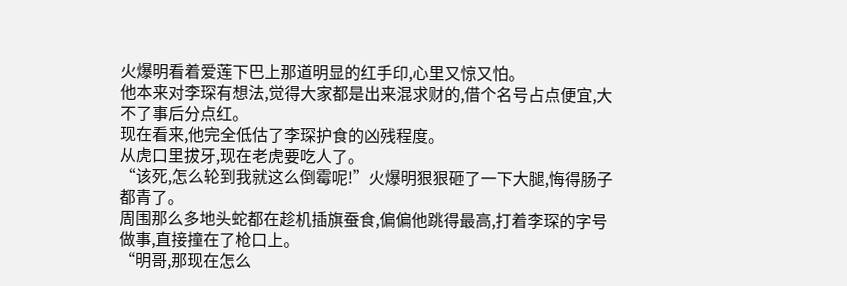火爆明看着爱莲下巴上那道明显的红手印,心里又惊又怕。
他本来对李琛有想法,觉得大家都是出来混求财的,借个名号占点便宜,大不了事后分点红。
现在看来,他完全低估了李琛护食的凶残程度。
从虎口里拔牙,现在老虎要吃人了。
“该死,怎么轮到我就这么倒霉呢!”火爆明狠狠砸了一下大腿,悔得肠子都青了。
周围那么多地头蛇都在趁机插旗蚕食,偏偏他跳得最高,打着李琛的字号做事,直接撞在了枪口上。
“明哥,那现在怎么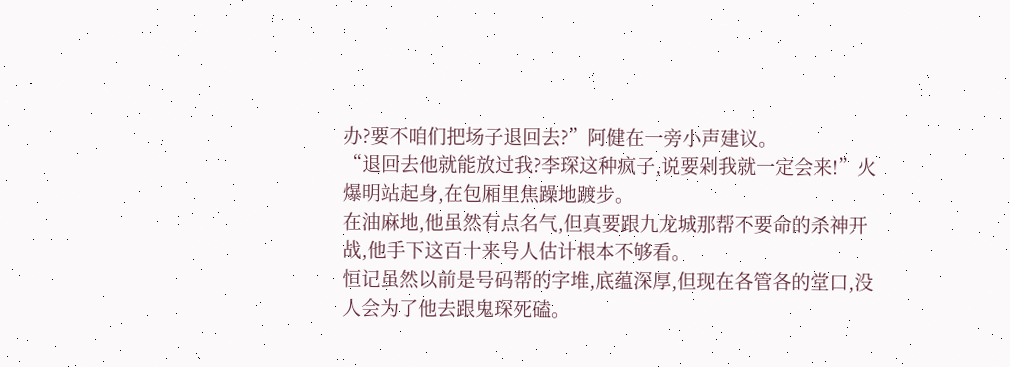办?要不咱们把场子退回去?”阿健在一旁小声建议。
“退回去他就能放过我?李琛这种疯子,说要剁我就一定会来!”火爆明站起身,在包厢里焦躁地踱步。
在油麻地,他虽然有点名气,但真要跟九龙城那帮不要命的杀神开战,他手下这百十来号人估计根本不够看。
恒记虽然以前是号码帮的字堆,底蕴深厚,但现在各管各的堂口,没人会为了他去跟鬼琛死磕。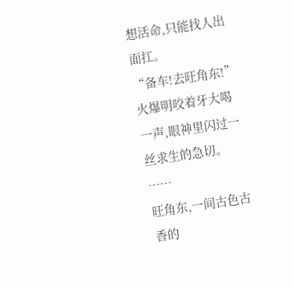想活命,只能找人出面扛。
“备车!去旺角东!”火爆明咬着牙大喝一声,眼神里闪过一丝求生的急切。
……
旺角东,一间古色古香的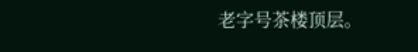老字号茶楼顶层。